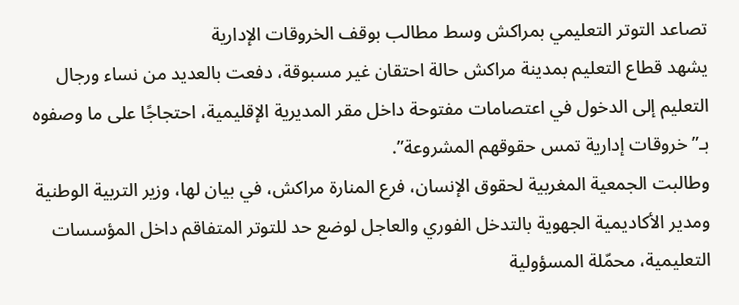تصاعد التوتر التعليمي بمراكش وسط مطالب بوقف الخروقات الإدارية
يشهد قطاع التعليم بمدينة مراكش حالة احتقان غير مسبوقة، دفعت بالعديد من نساء ورجال التعليم إلى الدخول في اعتصامات مفتوحة داخل مقر المديرية الإقليمية، احتجاجًا على ما وصفوه بـ”خروقات إدارية تمس حقوقهم المشروعة”.
وطالبت الجمعية المغربية لحقوق الإنسان، فرع المنارة مراكش، في بيان لها، وزير التربية الوطنية ومدير الأكاديمية الجهوية بالتدخل الفوري والعاجل لوضع حد للتوتر المتفاقم داخل المؤسسات التعليمية، محمّلة المسؤولية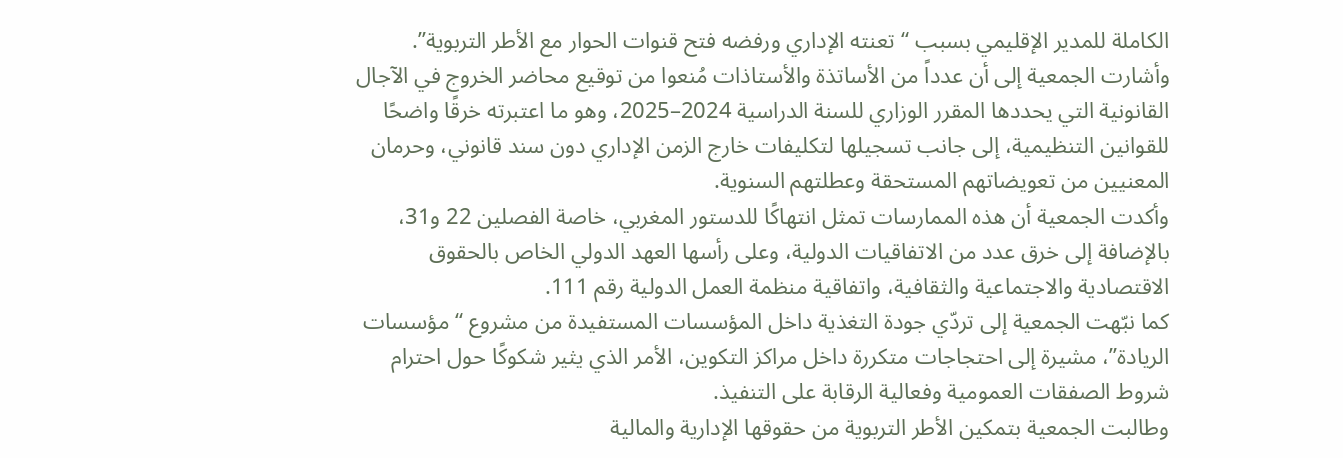الكاملة للمدير الإقليمي بسبب “تعنته الإداري ورفضه فتح قنوات الحوار مع الأطر التربوية”.
وأشارت الجمعية إلى أن عدداً من الأساتذة والأستاذات مُنعوا من توقيع محاضر الخروج في الآجال القانونية التي يحددها المقرر الوزاري للسنة الدراسية 2024–2025، وهو ما اعتبرته خرقًا واضحًا للقوانين التنظيمية، إلى جانب تسجيلها لتكليفات خارج الزمن الإداري دون سند قانوني، وحرمان المعنيين من تعويضاتهم المستحقة وعطلتهم السنوية.
وأكدت الجمعية أن هذه الممارسات تمثل انتهاكًا للدستور المغربي، خاصة الفصلين 22 و31، بالإضافة إلى خرق عدد من الاتفاقيات الدولية، وعلى رأسها العهد الدولي الخاص بالحقوق الاقتصادية والاجتماعية والثقافية، واتفاقية منظمة العمل الدولية رقم 111.
كما نبّهت الجمعية إلى تردّي جودة التغذية داخل المؤسسات المستفيدة من مشروع “مؤسسات الريادة”، مشيرة إلى احتجاجات متكررة داخل مراكز التكوين، الأمر الذي يثير شكوكًا حول احترام شروط الصفقات العمومية وفعالية الرقابة على التنفيذ.
وطالبت الجمعية بتمكين الأطر التربوية من حقوقها الإدارية والمالية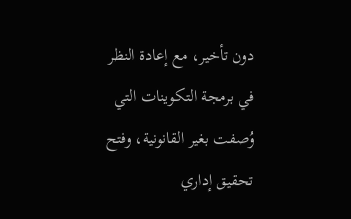دون تأخير، مع إعادة النظر في برمجة التكوينات التي وُصفت بغير القانونية، وفتح تحقيق إداري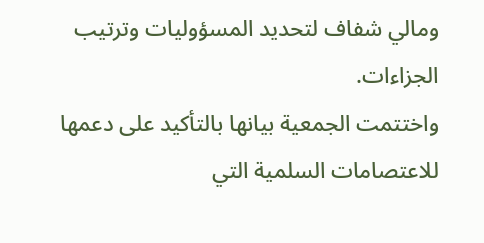ومالي شفاف لتحديد المسؤوليات وترتيب الجزاءات.
واختتمت الجمعية بيانها بالتأكيد على دعمها للاعتصامات السلمية التي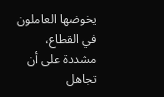يخوضها العاملون في القطاع، مشددة على أن تجاهل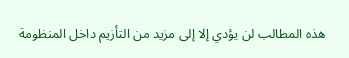هذه المطالب لن يؤدي إلا إلى مزيد من التأزيم داخل المنظومة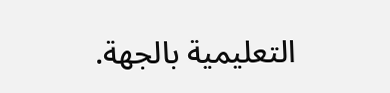التعليمية بالجهة.